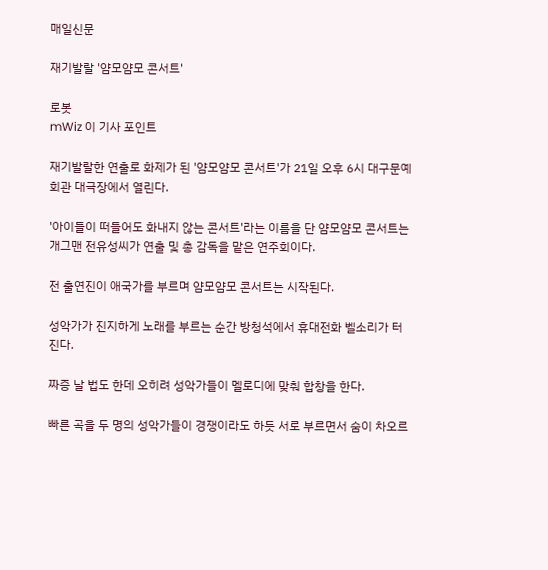매일신문

재기발랄 '얌모얌모 콘서트'

로봇
mWiz 이 기사 포인트

재기발랄한 연출로 화제가 된 '얌모얌모 콘서트'가 21일 오후 6시 대구문예회관 대극장에서 열린다.

'아이들이 떠들어도 화내지 않는 콘서트'라는 이름을 단 얌모얌모 콘서트는 개그맨 전유성씨가 연출 및 총 감독을 맡은 연주회이다.

전 출연진이 애국가를 부르며 얌모얌모 콘서트는 시작된다.

성악가가 진지하게 노래를 부르는 순간 방청석에서 휴대전화 벨소리가 터진다.

짜증 날 법도 한데 오히려 성악가들이 멜로디에 맞춰 합창을 한다.

빠른 곡을 두 명의 성악가들이 경쟁이라도 하듯 서로 부르면서 숨이 차오르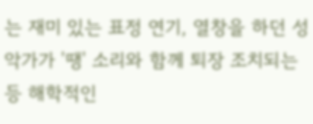는 재미 있는 표정 연기, 열창을 하던 성악가가 '땡' 소리와 함께 퇴장 조치되는 등 해학적인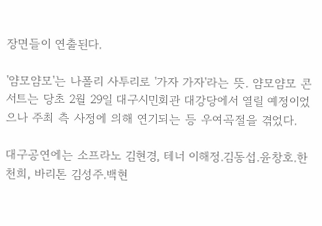장면들이 연출된다.

'얌모얌모'는 나폴리 사투리로 '가자 가자'라는 뜻. 얌모얌모 콘서트는 당초 2월 29일 대구시민회관 대강당에서 열릴 예정이었으나 주최 측 사정에 의해 연기되는 등 우여곡절을 겪었다.

대구공연에는 소프라노 김현경, 테너 이해정.김동섭.윤창호.한천희, 바리톤 김성주.백현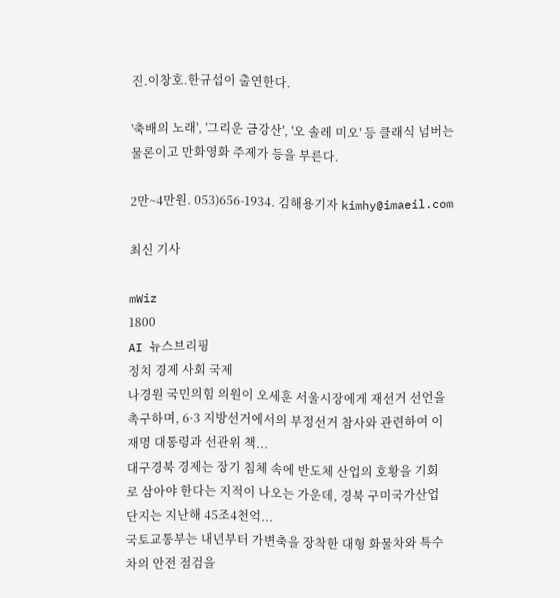진.이창호.한규섭이 출연한다.

'축배의 노래', '그리운 금강산', '오 솔레 미오' 등 클래식 넘버는 물론이고 만화영화 주제가 등을 부른다.

2만~4만원. 053)656-1934. 김해용기자 kimhy@imaeil.com

최신 기사

mWiz
1800
AI 뉴스브리핑
정치 경제 사회 국제
나경원 국민의힘 의원이 오세훈 서울시장에게 재선거 선언을 촉구하며, 6·3 지방선거에서의 부정선거 참사와 관련하여 이재명 대통령과 선관위 책...
대구경북 경제는 장기 침체 속에 반도체 산업의 호황을 기회로 삼아야 한다는 지적이 나오는 가운데, 경북 구미국가산업단지는 지난해 45조4천억...
국토교통부는 내년부터 가변축을 장착한 대형 화물차와 특수차의 안전 점검을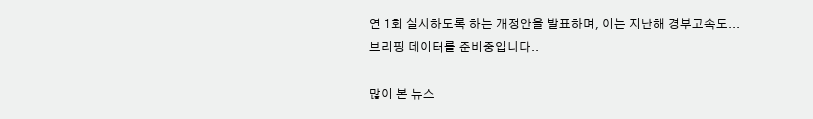연 1회 실시하도록 하는 개정안을 발표하며, 이는 지난해 경부고속도...
브리핑 데이터를 준비중입니다..

많이 본 뉴스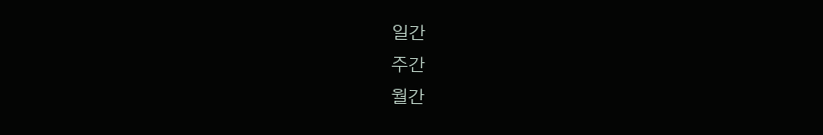일간
주간
월간